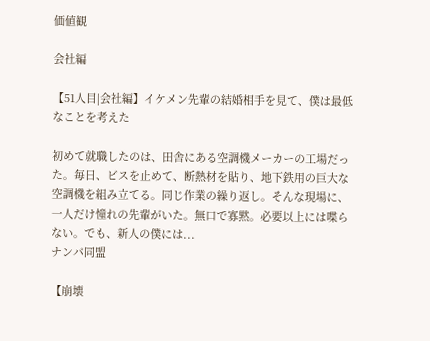価値観

会社編

【51人目|会社編】イケメン先輩の結婚相手を見て、僕は最低なことを考えた

初めて就職したのは、田舎にある空調機メーカーの工場だった。毎日、ビスを止めて、断熱材を貼り、地下鉄用の巨大な空調機を組み立てる。同じ作業の繰り返し。そんな現場に、一人だけ憧れの先輩がいた。無口で寡黙。必要以上には喋らない。でも、新人の僕には...
ナンパ同盟

【崩壊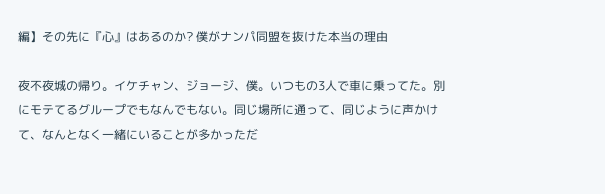編】その先に『心』はあるのか? 僕がナンパ同盟を抜けた本当の理由

夜不夜城の帰り。イケチャン、ジョージ、僕。いつもの3人で車に乗ってた。別にモテてるグループでもなんでもない。同じ場所に通って、同じように声かけて、なんとなく一緒にいることが多かっただ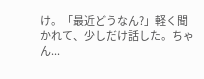け。「最近どうなん?」軽く聞かれて、少しだけ話した。ちゃん...